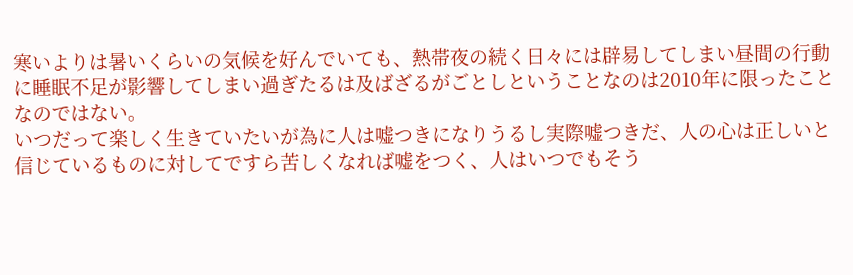寒いよりは暑いくらいの気候を好んでいても、熱帯夜の続く日々には辟易してしまい昼間の行動に睡眠不足が影響してしまい過ぎたるは及ばざるがごとしということなのは2010年に限ったことなのではない。
いつだって楽しく生きていたいが為に人は嘘つきになりうるし実際嘘つきだ、人の心は正しいと信じているものに対してですら苦しくなれば嘘をつく、人はいつでもそう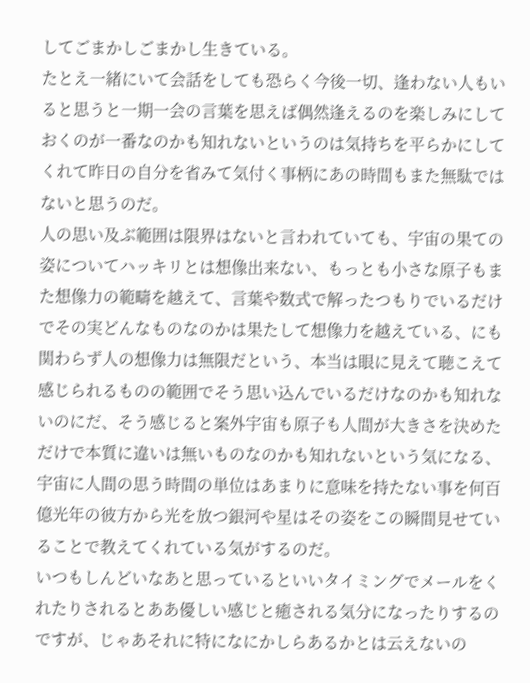してごまかしごまかし生きている。
たとえ一緒にいて会話をしても恐らく今後一切、逢わない人もいると思うと一期一会の言葉を思えば偶然逢えるのを楽しみにしておくのが一番なのかも知れないというのは気持ちを平らかにしてくれて昨日の自分を省みて気付く事柄にあの時間もまた無駄ではないと思うのだ。
人の思い及ぶ範囲は限界はないと言われていても、宇宙の果ての姿についてハッキリとは想像出来ない、もっとも小さな原子もまた想像力の範疇を越えて、言葉や数式で解ったつもりでいるだけでその実どんなものなのかは果たして想像力を越えている、にも関わらず人の想像力は無限だという、本当は眼に見えて聴こえて感じられるものの範囲でそう思い込んでいるだけなのかも知れないのにだ、そう感じると案外宇宙も原子も人間が大きさを決めただけで本質に違いは無いものなのかも知れないという気になる、宇宙に人間の思う時間の単位はあまりに意味を持たない事を何百億光年の彼方から光を放つ銀河や星はその姿をこの瞬間見せていることで教えてくれている気がするのだ。
いつもしんどいなあと思っているといいタイミングでメールをくれたりされるとああ優しい感じと癒される気分になったりするのですが、じゃあそれに特になにかしらあるかとは云えないの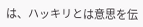は、ハッキリとは意思を伝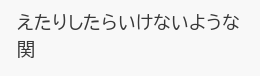えたりしたらいけないような関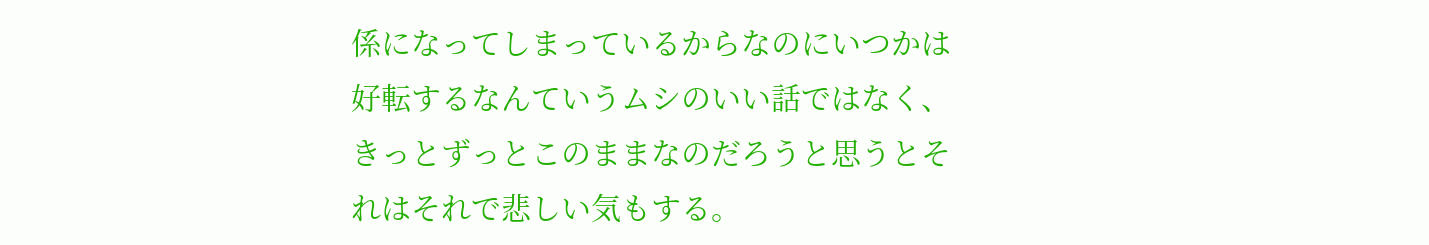係になってしまっているからなのにいつかは好転するなんていうムシのいい話ではなく、きっとずっとこのままなのだろうと思うとそれはそれで悲しい気もする。